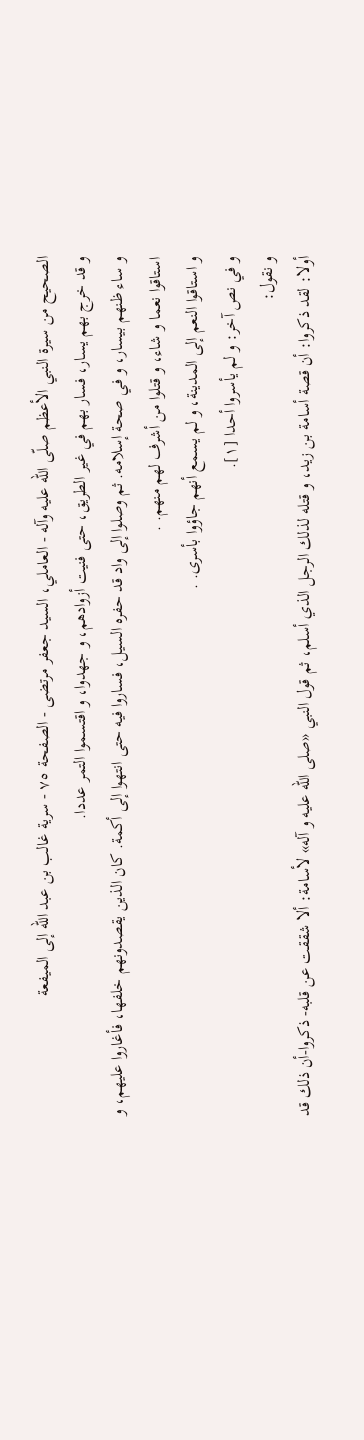الصحيح من سيرة النبي الأعظم صلّى الله عليه وآله - العاملي، السيد جعفر مرتضى - الصفحة ٧٥ - سرية غالب بن عبد اللّه إلى الميفعة
و قد خرج بهم يسار، فسار بهم في غير الطريق، حتى فنيت أزوادهم، و جهدوا، و اقتسموا التمر عددا.
و ساء ظنهم بيسار، و في صحة إسلامه. ثم وصلوا إلى واد قد حفره السيل، فساروا فيه حتى انتهوا إلى أكمة. كان الذين يقصدونهم خلفها، فأغاروا عليهم، و استاقوا نعما و شاء، و قتلوا من أشرف لهم منهم. .
و استاقوا النعم إلى المدينة، و لم يسمع أنهم جاؤوا بأسرى. .
و في نص آخر: و لم يأسروا أحدا [١].
و نقول:
أولا: لقد ذكروا: أن قصة أسامة بن زيد، و قتله لذلك الرجل الذي أسلم، ثم قول النبي «صلى اللّه عليه و آله» لأسامة: ألا شققت عن قلبه- ذكروا-أن ذلك قد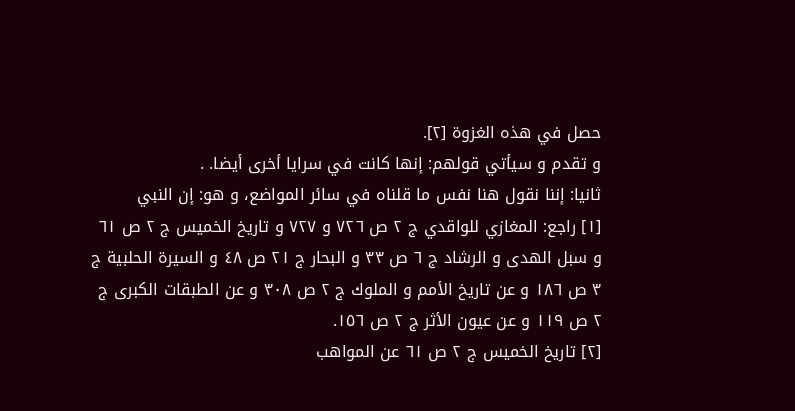حصل في هذه الغزوة [٢].
و تقدم و سيأتي قولهم: إنها كانت في سرايا أخرى أيضا. .
ثانيا: إننا نقول هنا نفس ما قلناه في سائر المواضع، و هو: إن النبي
[١] راجع: المغازي للواقدي ج ٢ ص ٧٢٦ و ٧٢٧ و تاريخ الخميس ج ٢ ص ٦١ و سبل الهدى و الرشاد ج ٦ ص ٣٣ و البحار ج ٢١ ص ٤٨ و السيرة الحلبية ج ٣ ص ١٨٦ و عن تاريخ الأمم و الملوك ج ٢ ص ٣٠٨ و عن الطبقات الكبرى ج ٢ ص ١١٩ و عن عيون الأثر ج ٢ ص ١٥٦.
[٢] تاريخ الخميس ج ٢ ص ٦١ عن المواهب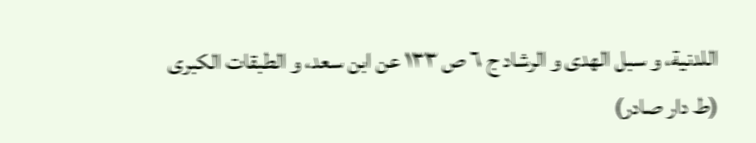اللدنية، و سبل الهدى و الرشاد ج ٦ ص ١٣٣ عن ابن سعد، و الطبقات الكبرى (ط دار صادر)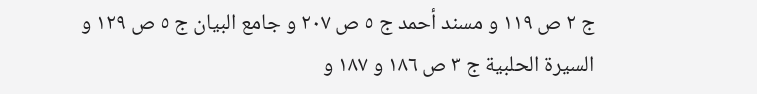ج ٢ ص ١١٩ و مسند أحمد ج ٥ ص ٢٠٧ و جامع البيان ج ٥ ص ١٢٩ و السيرة الحلبية ج ٣ ص ١٨٦ و ١٨٧ و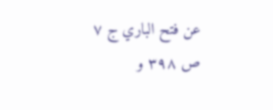عن فتح الباري ج ٧ ص ٣٩٨ و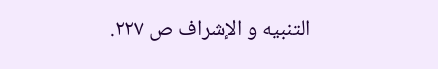التنبيه و الإشراف ص ٢٢٧.